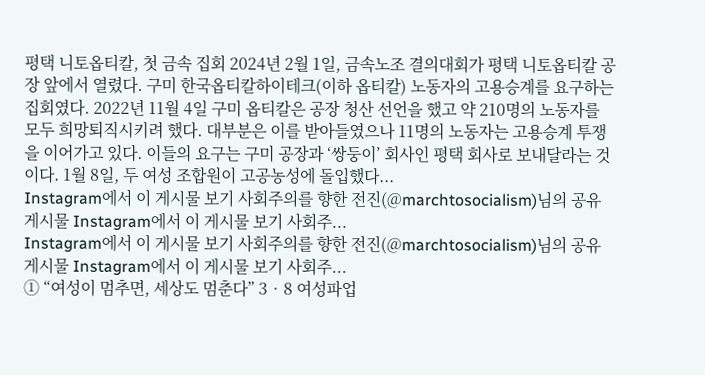평택 니토옵티칼, 첫 금속 집회 2024년 2월 1일, 금속노조 결의대회가 평택 니토옵티칼 공장 앞에서 열렸다. 구미 한국옵티칼하이테크(이하 옵티칼) 노동자의 고용승계를 요구하는 집회였다. 2022년 11월 4일 구미 옵티칼은 공장 청산 선언을 했고 약 210명의 노동자를 모두 희망퇴직시키려 했다. 대부분은 이를 받아들였으나 11명의 노동자는 고용승계 투쟁을 이어가고 있다. 이들의 요구는 구미 공장과 ‘쌍둥이’ 회사인 평택 회사로 보내달라는 것이다. 1월 8일, 두 여성 조합원이 고공농성에 돌입했다...
Instagram에서 이 게시물 보기 사회주의를 향한 전진(@marchtosocialism)님의 공유 게시물 Instagram에서 이 게시물 보기 사회주...
Instagram에서 이 게시물 보기 사회주의를 향한 전진(@marchtosocialism)님의 공유 게시물 Instagram에서 이 게시물 보기 사회주...
① “여성이 멈추면, 세상도 멈춘다” 3‧8 여성파업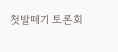첫발떼기 토론회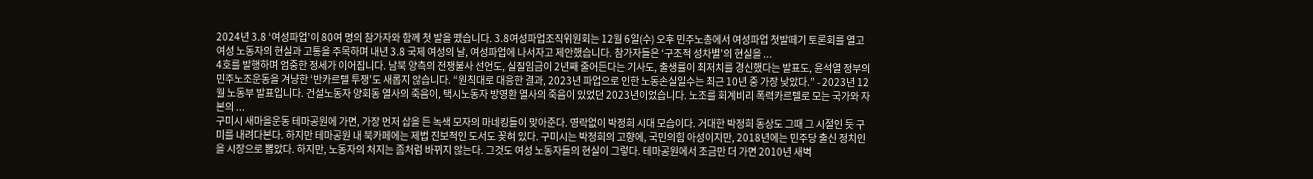2024년 3.8 ‘여성파업’이 80여 명의 참가자와 함께 첫 발을 뗐습니다. 3.8여성파업조직위원회는 12월 6일(수) 오후 민주노총에서 여성파업 첫발떼기 토론회를 열고 여성 노동자의 현실과 고통을 주목하며 내년 3.8 국제 여성의 날, 여성파업에 나서자고 제안했습니다. 참가자들은 ‘구조적 성차별’의 현실을 ...
4호를 발행하며 엄중한 정세가 이어집니다. 남북 양측의 전쟁불사 선언도, 실질임금이 2년째 줄어든다는 기사도, 출생률이 최저치를 경신했다는 발표도, 윤석열 정부의 민주노조운동을 겨냥한 ‘반카르텔 투쟁’도 새롭지 않습니다. “원칙대로 대응한 결과, 2023년 파업으로 인한 노동손실일수는 최근 10년 중 가장 낮았다.” - 2023년 12월 노동부 발표입니다. 건설노동자 양회동 열사의 죽음이, 택시노동자 방영환 열사의 죽음이 있었던 2023년이었습니다. 노조를 회계비리 폭력카르텔로 모는 국가와 자본의 ...
구미시 새마을운동 테마공원에 가면, 가장 먼저 삽을 든 녹색 모자의 마네킹들이 맞아준다. 영락없이 박정희 시대 모습이다. 거대한 박정희 동상도 그때 그 시절인 듯 구미를 내려다본다. 하지만 테마공원 내 북카페에는 제법 진보적인 도서도 꽂혀 있다. 구미시는 박정희의 고향에, 국민의힘 아성이지만, 2018년에는 민주당 출신 정치인을 시장으로 뽑았다. 하지만, 노동자의 처지는 좀처럼 바뀌지 않는다. 그것도 여성 노동자들의 현실이 그렇다. 테마공원에서 조금만 더 가면 2010년 새벽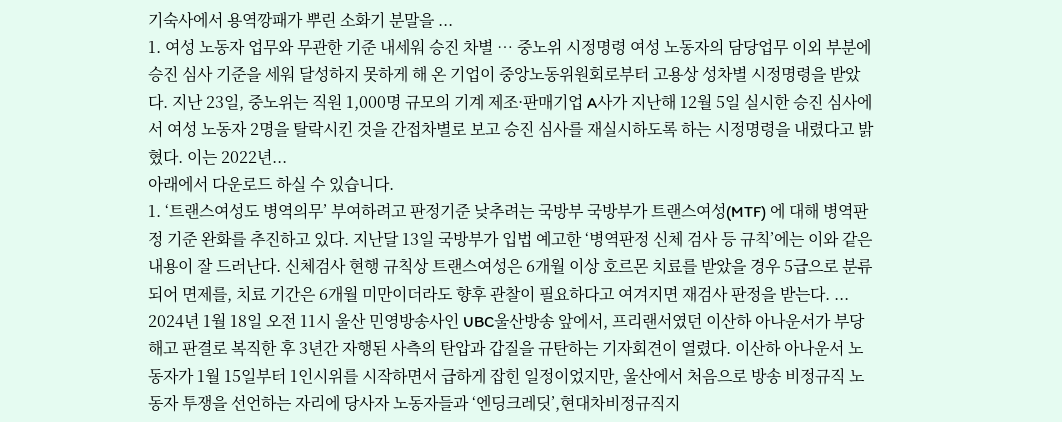기숙사에서 용역깡패가 뿌린 소화기 분말을 ...
1. 여성 노동자 업무와 무관한 기준 내세워 승진 차별 … 중노위 시정명령 여성 노동자의 담당업무 이외 부분에 승진 심사 기준을 세워 달성하지 못하게 해 온 기업이 중앙노동위원회로부터 고용상 성차별 시정명령을 받았다. 지난 23일, 중노위는 직원 1,000명 규모의 기계 제조·판매기업 A사가 지난해 12월 5일 실시한 승진 심사에서 여성 노동자 2명을 탈락시킨 것을 간접차별로 보고 승진 심사를 재실시하도록 하는 시정명령을 내렸다고 밝혔다. 이는 2022년...
아래에서 다운로드 하실 수 있습니다.
1. ‘트랜스여성도 병역의무’ 부여하려고 판정기준 낮추려는 국방부 국방부가 트랜스여성(MTF) 에 대해 병역판정 기준 완화를 추진하고 있다. 지난달 13일 국방부가 입법 예고한 ‘병역판정 신체 검사 등 규칙’에는 이와 같은 내용이 잘 드러난다. 신체검사 현행 규칙상 트랜스여성은 6개월 이상 호르몬 치료를 받았을 경우 5급으로 분류되어 면제를, 치료 기간은 6개월 미만이더라도 향후 관찰이 필요하다고 여겨지면 재검사 판정을 받는다. ...
2024년 1월 18일 오전 11시 울산 민영방송사인 UBC울산방송 앞에서, 프리랜서였던 이산하 아나운서가 부당해고 판결로 복직한 후 3년간 자행된 사측의 탄압과 갑질을 규탄하는 기자회견이 열렸다. 이산하 아나운서 노동자가 1월 15일부터 1인시위를 시작하면서 급하게 잡힌 일정이었지만, 울산에서 처음으로 방송 비정규직 노동자 투쟁을 선언하는 자리에 당사자 노동자들과 ‘엔딩크레딧’,현대차비정규직지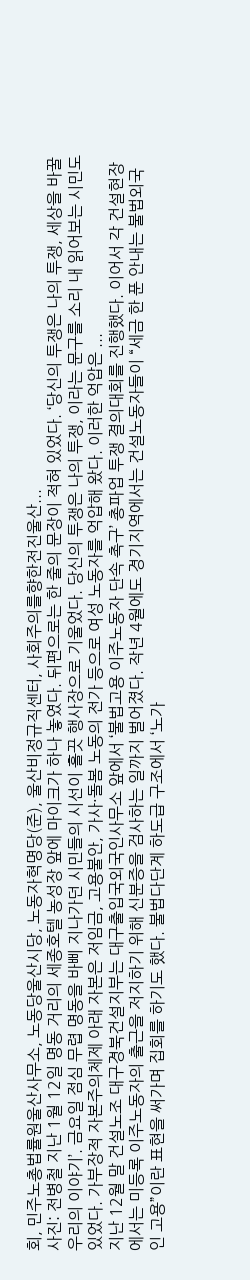회, 민주노총법률원울산사무소, 노동당울산시당, 노동자혁명당(준), 울산비정규직센터, 사회주의를향한전진울산...
사진: 전병철 지난 1월 12일 명동 거리의 세종호텔 농성장 앞에 마이크가 하나 놓였다. 뒤편으로는 한 줄의 문장이 적혀 있었다. ‘당신의 투쟁은 나의 투쟁, 세상을 바꿀 우리의 이야기’. 금요일 점심 무렵 명동을 바삐 지나가던 시민들의 시선이 흘끗 행사장으로 기울었다. 당신의 투쟁은 나의 투쟁, 이라는 문구를 소리 내 읽어보는 시민도 있었다. 가부장적 자본주의체제 아래 자본은 저임금, 고용불안, 가사·돌봄 노동의 전가 등으로 여성 노동자를 억압해 왔다. 이러한 억압은 ...
지난 12월 말 건설노조 대구경북건설지부는 대구출입국외국인사무소 앞에서 ‘불법고용 이주노동자 단속 촉구’ 총파업 투쟁 결의대회를 진행했다. 이어서 각 건설현장에서는 미등록 이주노동자의 출근을 저지하기 위해 신분증을 검사하는 일까지 벌어졌다. 작년 4월에도 경기지역에서는 건설노동자들이 “세금 한 푼 안내는 불법외국인 고용”이란 표현을 써가며 집회를 하기도 했다. 불법다단계 하도급 구조에서 ‘노가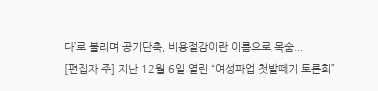다’로 불리며 공기단축, 비용절감이란 이름으로 목숨...
[편집자 주] 지난 12월 6일 열린 “여성파업 첫발떼기 토론회”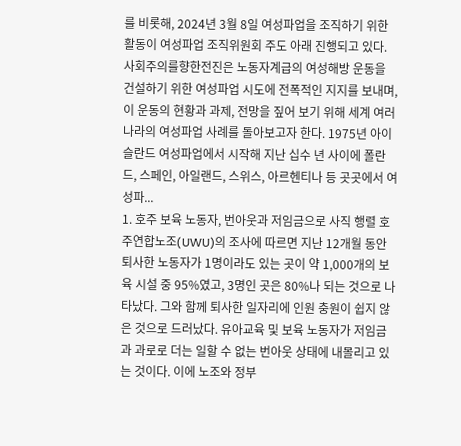를 비롯해, 2024년 3월 8일 여성파업을 조직하기 위한 활동이 여성파업 조직위원회 주도 아래 진행되고 있다. 사회주의를향한전진은 노동자계급의 여성해방 운동을 건설하기 위한 여성파업 시도에 전폭적인 지지를 보내며, 이 운동의 현황과 과제, 전망을 짚어 보기 위해 세계 여러 나라의 여성파업 사례를 돌아보고자 한다. 1975년 아이슬란드 여성파업에서 시작해 지난 십수 년 사이에 폴란드, 스페인, 아일랜드, 스위스, 아르헨티나 등 곳곳에서 여성파...
1. 호주 보육 노동자, 번아웃과 저임금으로 사직 행렬 호주연합노조(UWU)의 조사에 따르면 지난 12개월 동안 퇴사한 노동자가 1명이라도 있는 곳이 약 1,000개의 보육 시설 중 95%였고, 3명인 곳은 80%나 되는 것으로 나타났다. 그와 함께 퇴사한 일자리에 인원 충원이 쉽지 않은 것으로 드러났다. 유아교육 및 보육 노동자가 저임금과 과로로 더는 일할 수 없는 번아웃 상태에 내몰리고 있는 것이다. 이에 노조와 정부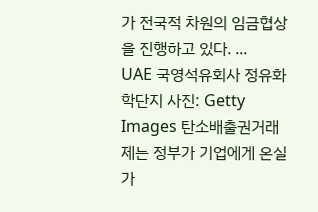가 전국적 차원의 임금협상을 진행하고 있다. ...
UAE 국영석유회사 정유화학단지 사진: Getty Images 탄소배출권거래제는 정부가 기업에게 온실가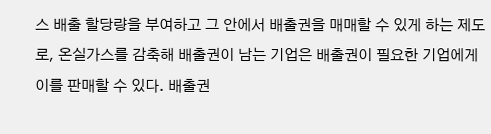스 배출 할당량을 부여하고 그 안에서 배출권을 매매할 수 있게 하는 제도로, 온실가스를 감축해 배출권이 남는 기업은 배출권이 필요한 기업에게 이를 판매할 수 있다. 배출권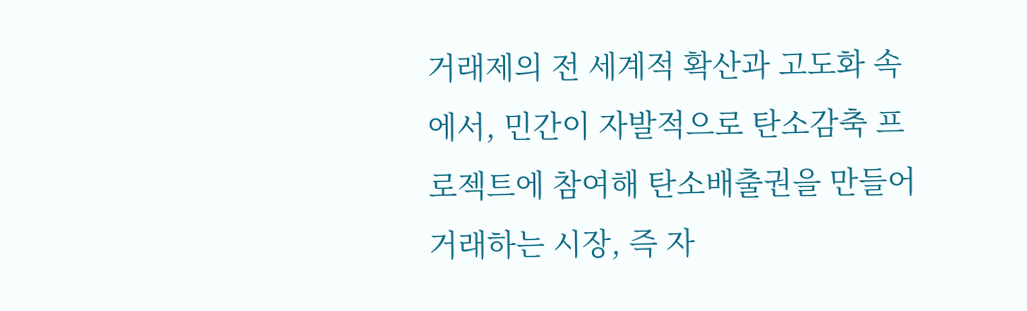거래제의 전 세계적 확산과 고도화 속에서, 민간이 자발적으로 탄소감축 프로젝트에 참여해 탄소배출권을 만들어 거래하는 시장, 즉 자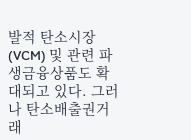발적 탄소시장(VCM) 및 관련 파생금융상품도 확대되고 있다. 그러나 탄소배출권거래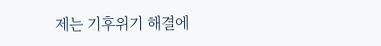제는 기후위기 해결에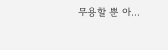무용할 뿐 아...